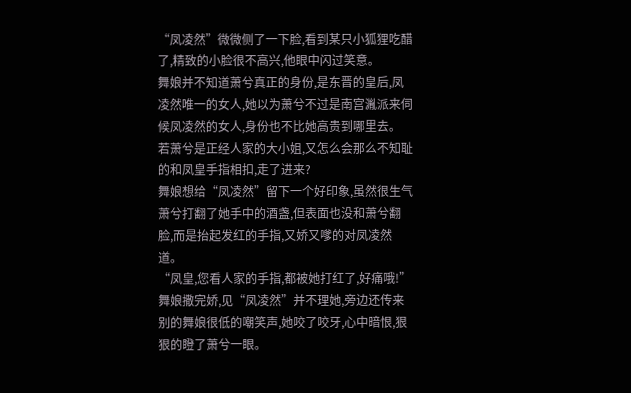“凤凌然”微微侧了一下脸,看到某只小狐狸吃醋了,精致的小脸很不高兴,他眼中闪过笑意。
舞娘并不知道萧兮真正的身份,是东晋的皇后,凤凌然唯一的女人,她以为萧兮不过是南宫湚派来伺候凤凌然的女人,身份也不比她高贵到哪里去。
若萧兮是正经人家的大小姐,又怎么会那么不知耻的和凤皇手指相扣,走了进来?
舞娘想给“凤凌然”留下一个好印象,虽然很生气萧兮打翻了她手中的酒盏,但表面也没和萧兮翻脸,而是抬起发红的手指,又娇又嗲的对凤凌然道。
“凤皇,您看人家的手指,都被她打红了,好痛哦!”
舞娘撒完娇,见“凤凌然”并不理她,旁边还传来别的舞娘很低的嘲笑声,她咬了咬牙,心中暗恨,狠狠的瞪了萧兮一眼。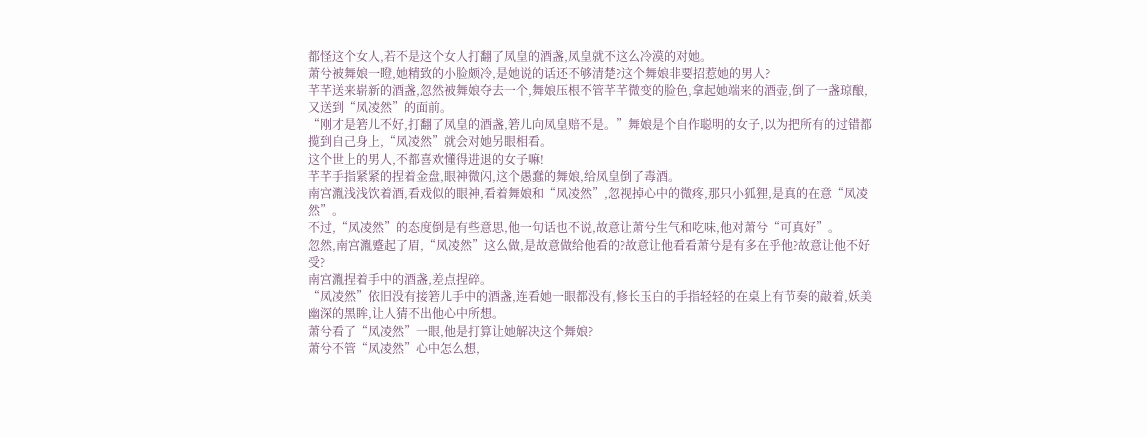都怪这个女人,若不是这个女人打翻了凤皇的酒盏,凤皇就不这么冷漠的对她。
萧兮被舞娘一瞪,她精致的小脸颇冷,是她说的话还不够清楚?这个舞娘非要招惹她的男人?
芊芊送来崭新的酒盏,忽然被舞娘夺去一个,舞娘压根不管芊芊微变的脸色,拿起她端来的酒壶,倒了一盏琼酿,又送到“凤凌然”的面前。
“刚才是箬儿不好,打翻了凤皇的酒盏,箬儿向凤皇赔不是。”舞娘是个自作聪明的女子,以为把所有的过错都揽到自己身上,“凤凌然”就会对她另眼相看。
这个世上的男人,不都喜欢懂得进退的女子嘛!
芊芊手指紧紧的捏着金盘,眼神微闪,这个愚蠢的舞娘,给凤皇倒了毒酒。
南宫湚浅浅饮着酒,看戏似的眼神,看着舞娘和“凤凌然”,忽视掉心中的微疼,那只小狐狸,是真的在意“凤凌然”。
不过,“凤凌然”的态度倒是有些意思,他一句话也不说,故意让萧兮生气和吃味,他对萧兮“可真好”。
忽然,南宫湚蹙起了眉,“凤凌然”这么做,是故意做给他看的?故意让他看看萧兮是有多在乎他?故意让他不好受?
南宫湚捏着手中的酒盏,差点捏碎。
“凤凌然”依旧没有接箬儿手中的酒盏,连看她一眼都没有,修长玉白的手指轻轻的在桌上有节奏的敲着,妖美幽深的黑眸,让人猜不出他心中所想。
萧兮看了“凤凌然”一眼,他是打算让她解决这个舞娘?
萧兮不管“凤凌然”心中怎么想,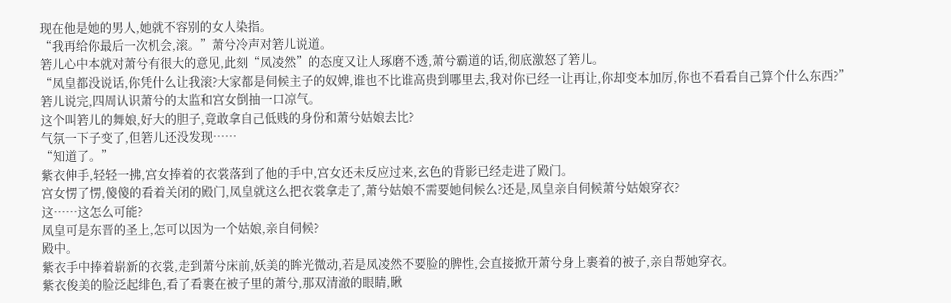现在他是她的男人,她就不容别的女人染指。
“我再给你最后一次机会,滚。”萧兮冷声对箬儿说道。
箬儿心中本就对萧兮有很大的意见,此刻“凤凌然”的态度又让人琢磨不透,萧兮霸道的话,彻底激怒了箬儿。
“凤皇都没说话,你凭什么让我滚?大家都是伺候主子的奴婢,谁也不比谁高贵到哪里去,我对你已经一让再让,你却变本加厉,你也不看看自己算个什么东西?”
箬儿说完,四周认识萧兮的太监和宫女倒抽一口凉气。
这个叫箬儿的舞娘,好大的胆子,竟敢拿自己低贱的身份和萧兮姑娘去比?
气氛一下子变了,但箬儿还没发现……
“知道了。”
紫衣伸手,轻轻一拂,宫女捧着的衣裳落到了他的手中,宫女还未反应过来,玄色的背影已经走进了殿门。
宫女愣了愣,傻傻的看着关闭的殿门,凤皇就这么把衣裳拿走了,萧兮姑娘不需要她伺候么?还是,凤皇亲自伺候萧兮姑娘穿衣?
这……这怎么可能?
凤皇可是东晋的圣上,怎可以因为一个姑娘,亲自伺候?
殿中。
紫衣手中捧着崭新的衣裳,走到萧兮床前,妖美的眸光微动,若是凤凌然不要脸的脾性,会直接掀开萧兮身上裹着的被子,亲自帮她穿衣。
紫衣俊美的脸泛起绯色,看了看裹在被子里的萧兮,那双清澈的眼睛,瞅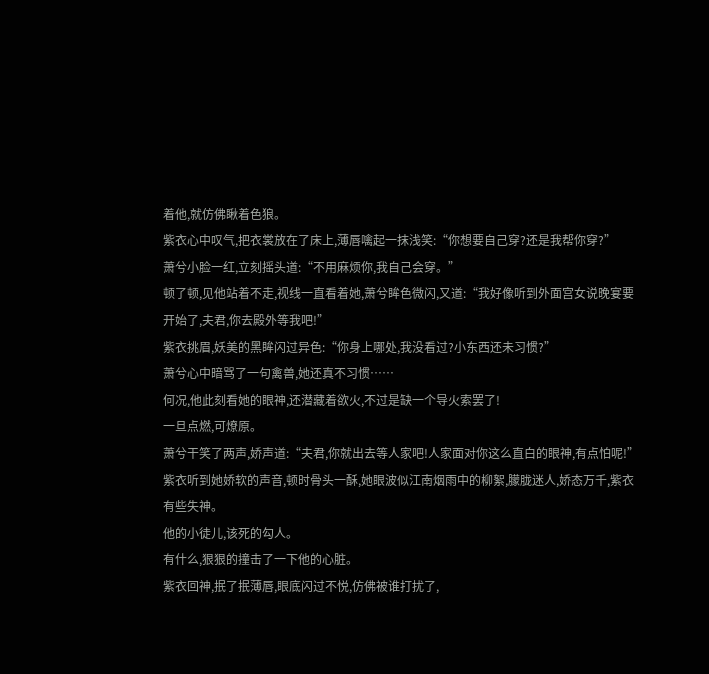着他,就仿佛瞅着色狼。
紫衣心中叹气,把衣裳放在了床上,薄唇噙起一抹浅笑:“你想要自己穿?还是我帮你穿?”
萧兮小脸一红,立刻摇头道:“不用麻烦你,我自己会穿。”
顿了顿,见他站着不走,视线一直看着她,萧兮眸色微闪,又道:“我好像听到外面宫女说晚宴要开始了,夫君,你去殿外等我吧!”
紫衣挑眉,妖美的黑眸闪过异色:“你身上哪处,我没看过?小东西还未习惯?”
萧兮心中暗骂了一句禽兽,她还真不习惯……
何况,他此刻看她的眼神,还潜藏着欲火,不过是缺一个导火索罢了!
一旦点燃,可燎原。
萧兮干笑了两声,娇声道:“夫君,你就出去等人家吧!人家面对你这么直白的眼神,有点怕呢!”
紫衣听到她娇软的声音,顿时骨头一酥,她眼波似江南烟雨中的柳絮,朦胧迷人,娇态万千,紫衣有些失神。
他的小徒儿,该死的勾人。
有什么,狠狠的撞击了一下他的心脏。
紫衣回神,抿了抿薄唇,眼底闪过不悦,仿佛被谁打扰了,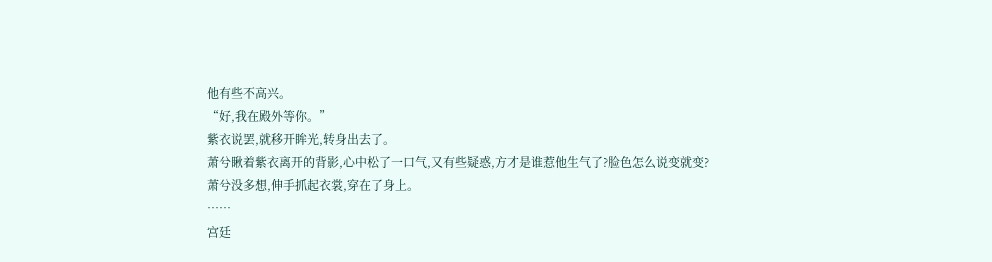他有些不高兴。
“好,我在殿外等你。”
紫衣说罢,就移开眸光,转身出去了。
萧兮瞅着紫衣离开的背影,心中松了一口气,又有些疑惑,方才是谁惹他生气了?脸色怎么说变就变?
萧兮没多想,伸手抓起衣裳,穿在了身上。
……
宫廷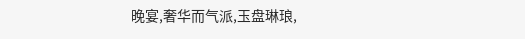晚宴,奢华而气派,玉盘琳琅,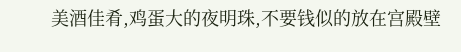美酒佳肴,鸡蛋大的夜明珠,不要钱似的放在宫殿壁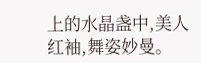上的水晶盏中,美人红袖,舞姿妙曼。